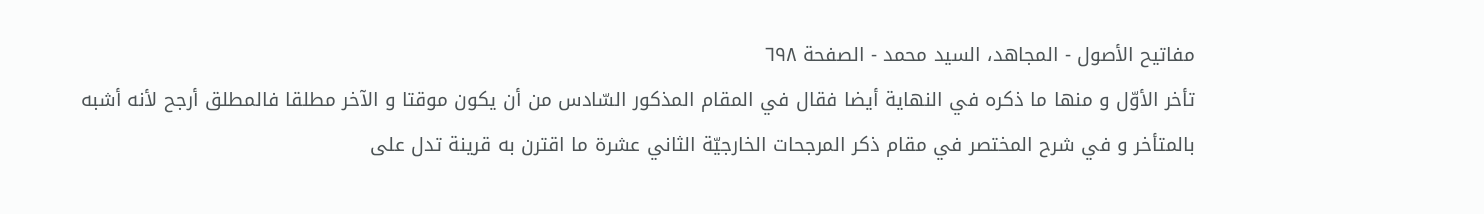مفاتيح الأصول - المجاهد، السيد محمد - الصفحة ٦٩٨
تأخر الأوّل و منها ما ذكره في النهاية أيضا فقال في المقام المذكور السّادس من أن يكون موقتا و الآخر مطلقا فالمطلق أرجح لأنه أشبه بالمتأخر و في شرح المختصر في مقام ذكر المرجحات الخارجيّة الثاني عشرة ما اقترن به قرينة تدل على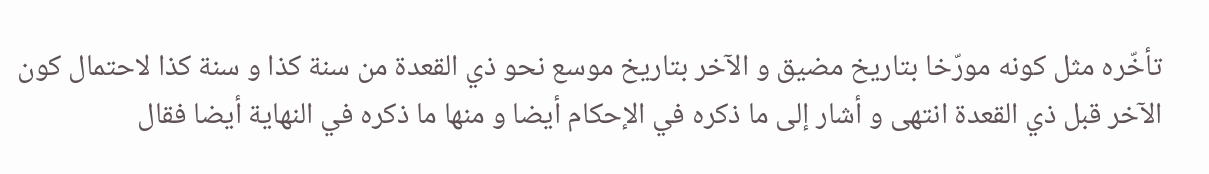تأخّره مثل كونه مورّخا بتاريخ مضيق و الآخر بتاريخ موسع نحو ذي القعدة من سنة كذا و سنة كذا لاحتمال كون الآخر قبل ذي القعدة انتهى و أشار إلى ما ذكره في الإحكام أيضا و منها ما ذكره في النهاية أيضا فقال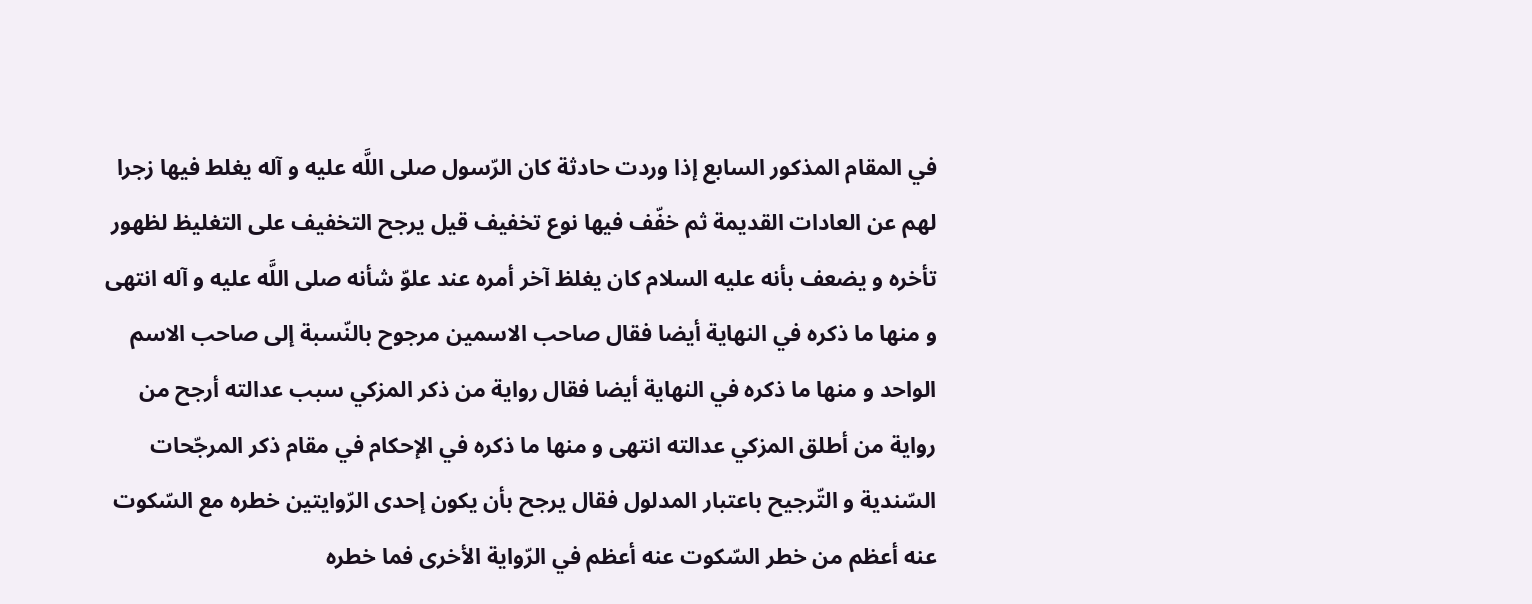في المقام المذكور السابع إذا وردت حادثة كان الرّسول صلى اللَّه عليه و آله يغلط فيها زجرا لهم عن العادات القديمة ثم خفّف فيها نوع تخفيف قيل يرجح التخفيف على التغليظ لظهور تأخره و يضعف بأنه عليه السلام كان يغلظ آخر أمره عند علوّ شأنه صلى اللَّه عليه و آله انتهى و منها ما ذكره في النهاية أيضا فقال صاحب الاسمين مرجوح بالنّسبة إلى صاحب الاسم الواحد و منها ما ذكره في النهاية أيضا فقال رواية من ذكر المزكي سبب عدالته أرجح من رواية من أطلق المزكي عدالته انتهى و منها ما ذكره في الإحكام في مقام ذكر المرجّحات السّندية و التّرجيح باعتبار المدلول فقال يرجح بأن يكون إحدى الرّوايتين خطره مع السّكوت عنه أعظم من خطر السّكوت عنه أعظم في الرّواية الأخرى فما خطره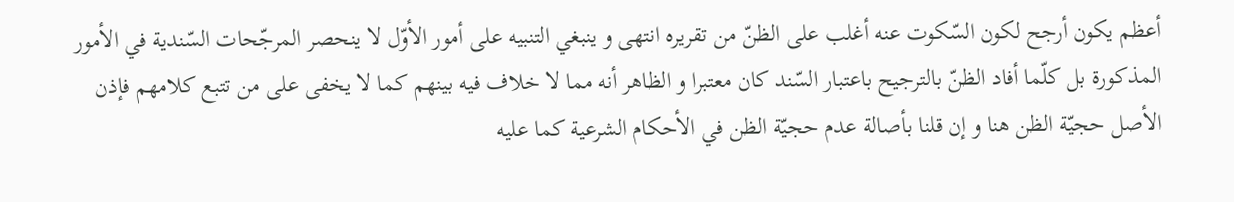أعظم يكون أرجح لكون السّكوت عنه أغلب على الظنّ من تقريره انتهى و ينبغي التنبيه على أمور الأوّل لا ينحصر المرجّحات السّندية في الأمور المذكورة بل كلّما أفاد الظنّ بالترجيح باعتبار السّند كان معتبرا و الظاهر أنه مما لا خلاف فيه بينهم كما لا يخفى على من تتبع كلامهم فإذن الأصل حجيّة الظن هنا و إن قلنا بأصالة عدم حجيّة الظن في الأحكام الشرعية كما عليه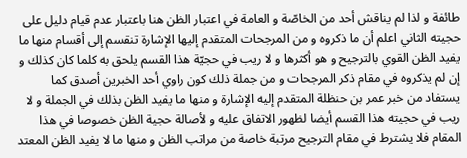طائفة و لذا لم يناقش أحد من الخاصّة و العامة في اعتبار الظن هنا باعتبار عدم قيام دليل على حجيته الثاني اعلم أن ما ذكروه و من المرجحات المتقدم إليها الإشارة تنقسم إلى أقسام منها ما يفيد الظن القوي بالترجيح و هو أكثرها و لا ريب في حجيّة هذا القسم يلحق به كلما كان كذلك و إن لم يذكروه في مقام ذكر المرجحات و من جملة ذلك كون راوي أحد الخبرين أصدق كما يستفاد من خبر عمر بن حنظلة المتقدم إليه الإشارة و منها ما يفيد الظن بذلك في الجملة و لا ريب في حجيته هذا القسم أيضا لظهور الاتفاق عليه و لأصالة حجية الظن خصوصا في هذا المقام فلا يشترط في مقام الترجيح مرتبة خاصة من مراتب الظن و منها ما لا يفيد الظن المعتد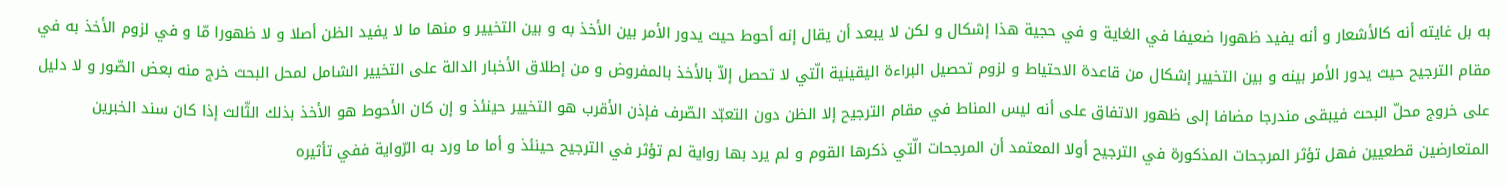به بل غايته أنه كالأشعار و أنه يفيد ظهورا ضعيفا في الغاية و في حجية هذا إشكال و لكن لا يبعد أن يقال إنه أحوط حيث يدور الأمر بين الأخذ به و بين التخيير و منها ما لا يفيد الظن أصلا و لا ظهورا مّا و في لزوم الأخذ به في مقام الترجيح حيث يدور الأمر بينه و بين التخيير إشكال من قاعدة الاحتياط و لزوم تحصيل البراءة اليقينية الّتي لا تحصل إلاّ بالأخذ بالمفروض و من إطلاق الأخبار الدالة على التخيير الشامل لمحل البحث خرج منه بعض الصّور و لا دليل على خروج محلّ البحث فيبقى مندرجا مضافا إلى ظهور الاتفاق على أنه ليس المناط في مقام الترجيح إلا الظن دون التعبّد الصّرف فإذن الأقرب هو التخيير حينئذ و إن كان الأحوط هو الأخذ بذلك الثّالث إذا كان سند الخبرين المتعارضين قطعيين فهل تؤثر المرجحات المذكورة في الترجيح أولا المعتمد أن المرجحات الّتي ذكرها القوم و لم يرد بها رواية لم تؤثر في الترجيح حينئذ و أما ما ورد به الرّواية ففي تأثيره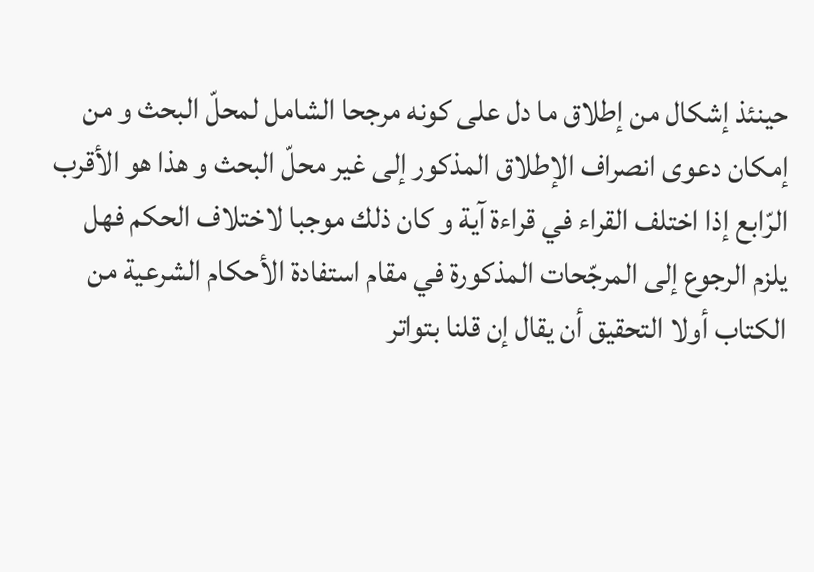حينئذ إشكال من إطلاق ما دل على كونه مرجحا الشامل لمحلّ البحث و من إمكان دعوى انصراف الإطلاق المذكور إلى غير محلّ البحث و هذا هو الأقرب الرّابع إذا اختلف القراء في قراءة آية و كان ذلك موجبا لاختلاف الحكم فهل يلزم الرجوع إلى المرجّحات المذكورة في مقام استفادة الأحكام الشرعية من الكتاب أولا التحقيق أن يقال إن قلنا بتواتر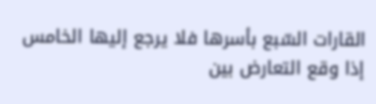القارات السّبع بأسرها فلا يرجع إليها الخامس إذا وقع التعارض بين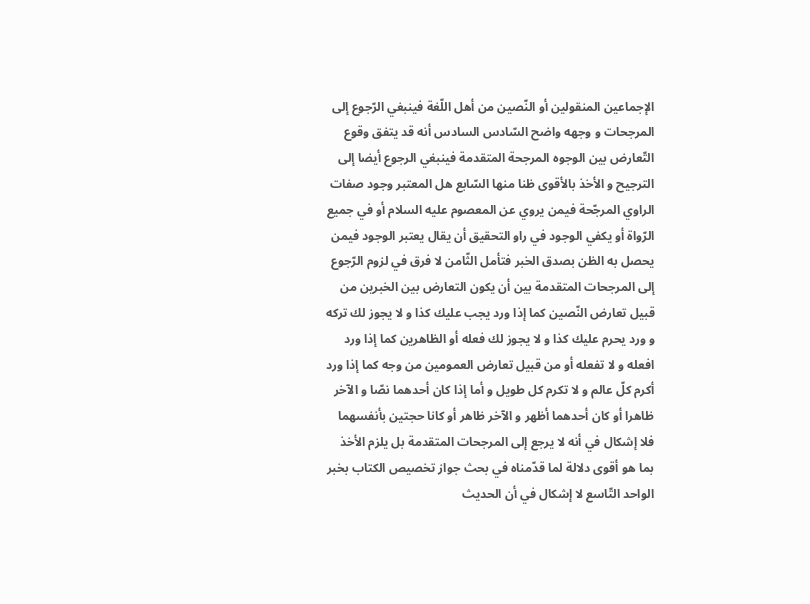الإجماعين المنقولين أو النّصين من أهل اللّغة فينبغي الرّجوع إلى المرجحات و وجهه واضح السّادس السادس أنه قد يتفق وقوع التّعارض بين الوجوه المرجحة المتقدمة فينبغي الرجوع أيضا إلى الترجيح و الأخذ بالأقوى ظنا منها السّابع هل المعتبر وجود صفات الراوي المرجّحة فيمن يروي عن المعصوم عليه السلام أو في جميع الرّواة أو يكفي الوجود في راو التحقيق أن يقال يعتبر الوجود فيمن يحصل به الظن بصدق الخبر فتأمل الثّامن لا فرق في لزوم الرّجوع إلى المرجحات المتقدمة بين أن يكون التعارض بين الخبرين من قبيل تعارض النّصين كما إذا ورد يجب عليك كذا و لا يجوز لك تركه و ورد يحرم عليك كذا و لا يجوز لك فعله أو الظاهرين كما إذا ورد افعله و لا تفعله أو من قبيل تعارض العمومين من وجه كما إذا ورد أكرم كلّ عالم و لا تكرم كل طويل و أما إذا كان أحدهما نصّا و الآخر ظاهرا أو كان أحدهما أظهر و الآخر ظاهر أو كانا حجتين بأنفسهما فلا إشكال في أنه لا يرجع إلى المرجحات المتقدمة بل يلزم الأخذ بما هو أقوى دلالة لما قدّمناه في بحث جواز تخصيص الكتاب بخبر الواحد التّاسع لا إشكال في أن الحديث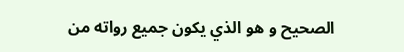الصحيح و هو الذي يكون جميع رواته من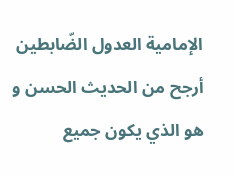الإمامية العدول الضّابطين أرجح من الحديث الحسن و هو الذي يكون جميع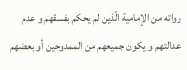رواته من الإمامية الّذين لم يحكم بفسقهم و عدم عدالتهم و يكون جميعهم من الممدوحين أو بعضهم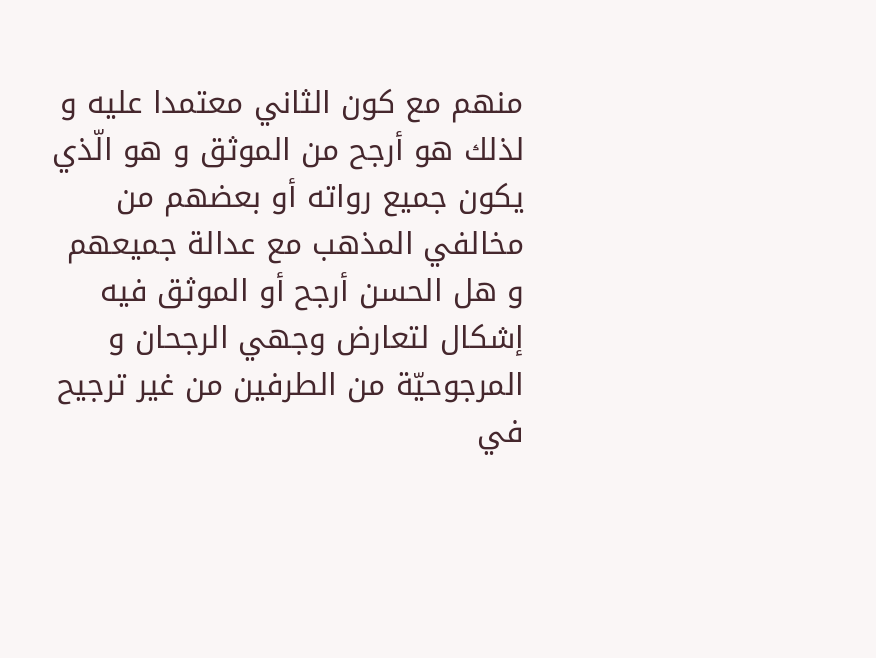منهم مع كون الثاني معتمدا عليه و لذلك هو أرجح من الموثق و هو الّذي يكون جميع رواته أو بعضهم من مخالفي المذهب مع عدالة جميعهم و هل الحسن أرجح أو الموثق فيه إشكال لتعارض وجهي الرجحان و المرجوحيّة من الطرفين من غير ترجيح في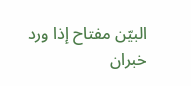البيّن مفتاح إذا ورد خبران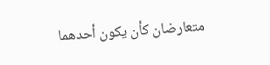متعارضان كأن يكون أحدهما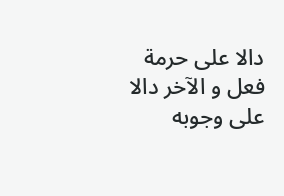دالا على حرمة فعل و الآخر دالا على وجوبه